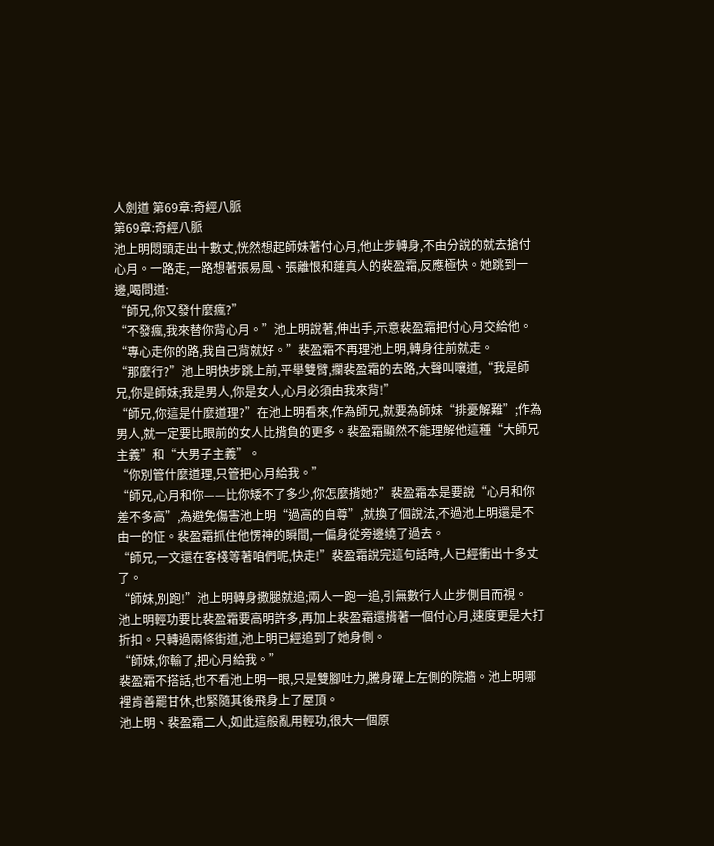人劍道 第69章:奇經八脈
第69章:奇經八脈
池上明悶頭走出十數丈,恍然想起師妹著付心月,他止步轉身,不由分說的就去搶付心月。一路走,一路想著張易風、張離恨和蓮真人的裴盈霜,反應極快。她跳到一邊,喝問道:
“師兄,你又發什麼瘋?”
“不發瘋,我來替你背心月。”池上明說著,伸出手,示意裴盈霜把付心月交給他。
“專心走你的路,我自己背就好。”裴盈霜不再理池上明,轉身往前就走。
“那麼行?”池上明快步跳上前,平舉雙臂,攔裴盈霜的去路,大聲叫嚷道,“我是師兄,你是師妹;我是男人,你是女人,心月必須由我來背!”
“師兄,你這是什麼道理?”在池上明看來,作為師兄,就要為師妹“排憂解難”;作為男人,就一定要比眼前的女人比揹負的更多。裴盈霜顯然不能理解他這種“大師兄主義”和“大男子主義”。
“你別管什麼道理,只管把心月給我。”
“師兄,心月和你——比你矮不了多少,你怎麼揹她?”裴盈霜本是要說“心月和你差不多高”,為避免傷害池上明“過高的自尊”,就換了個說法,不過池上明還是不由一的怔。裴盈霜抓住他愣神的瞬間,一偏身從旁邊繞了過去。
“師兄,一文還在客棧等著咱們呢,快走!”裴盈霜說完這句話時,人已經衝出十多丈了。
“師妹,別跑!”池上明轉身撒腿就追;兩人一跑一追,引無數行人止步側目而視。
池上明輕功要比裴盈霜要高明許多,再加上裴盈霜還揹著一個付心月,速度更是大打折扣。只轉過兩條街道,池上明已經追到了她身側。
“師妹,你輸了,把心月給我。”
裴盈霜不搭話,也不看池上明一眼,只是雙腳吐力,騰身躍上左側的院牆。池上明哪裡肯善罷甘休,也緊隨其後飛身上了屋頂。
池上明、裴盈霜二人,如此這般亂用輕功,很大一個原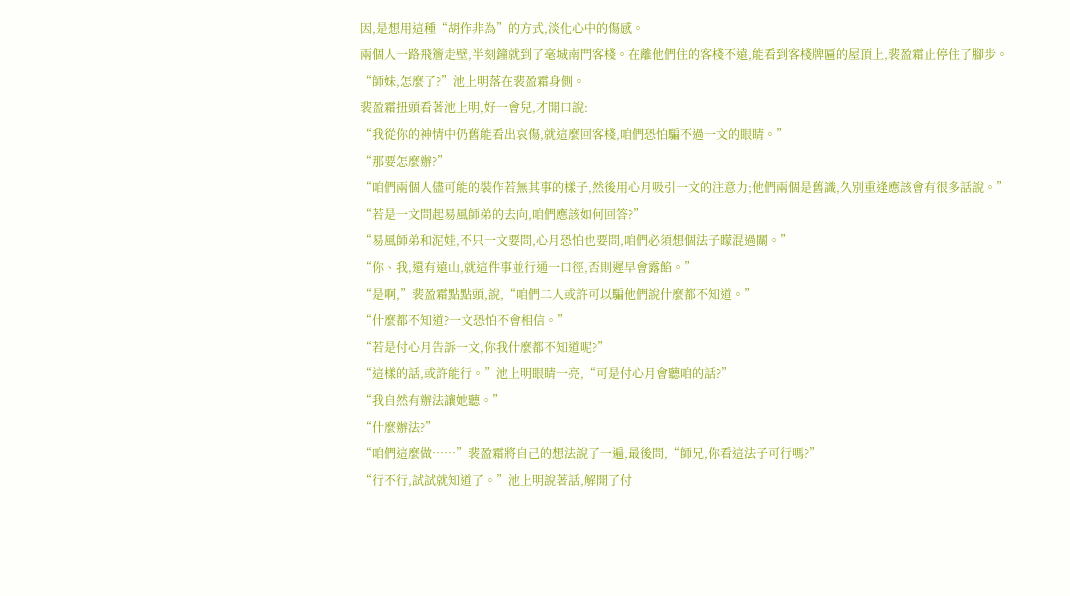因,是想用這種“胡作非為”的方式,淡化心中的傷感。
兩個人一路飛簷走壁,半刻鐘就到了毫城南門客棧。在離他們住的客棧不遠,能看到客棧牌匾的屋頂上,裴盈霜止停住了腳步。
“師妹,怎麼了?”池上明落在裴盈霜身側。
裴盈霜扭頭看著池上明,好一會兒,才開口說:
“我從你的神情中仍舊能看出哀傷,就這麼回客棧,咱們恐怕騙不過一文的眼睛。”
“那要怎麼辦?”
“咱們兩個人儘可能的裝作若無其事的樣子,然後用心月吸引一文的注意力;他們兩個是舊識,久別重逢應該會有很多話說。”
“若是一文問起易風師弟的去向,咱們應該如何回答?”
“易風師弟和泥娃,不只一文要問,心月恐怕也要問,咱們必須想個法子矇混過關。”
“你、我,還有遠山,就這件事並行通一口徑,否則遲早會露餡。”
“是啊,”裴盈霜點點頭,說,“咱們二人或許可以騙他們說什麼都不知道。”
“什麼都不知道?一文恐怕不會相信。”
“若是付心月告訴一文,你我什麼都不知道呢?”
“這樣的話,或許能行。”池上明眼睛一亮,“可是付心月會聽咱的話?”
“我自然有辦法讓她聽。”
“什麼辦法?”
“咱們這麼做……”裴盈霜將自己的想法說了一遍,最後問,“師兄,你看這法子可行嗎?”
“行不行,試試就知道了。”池上明說著話,解開了付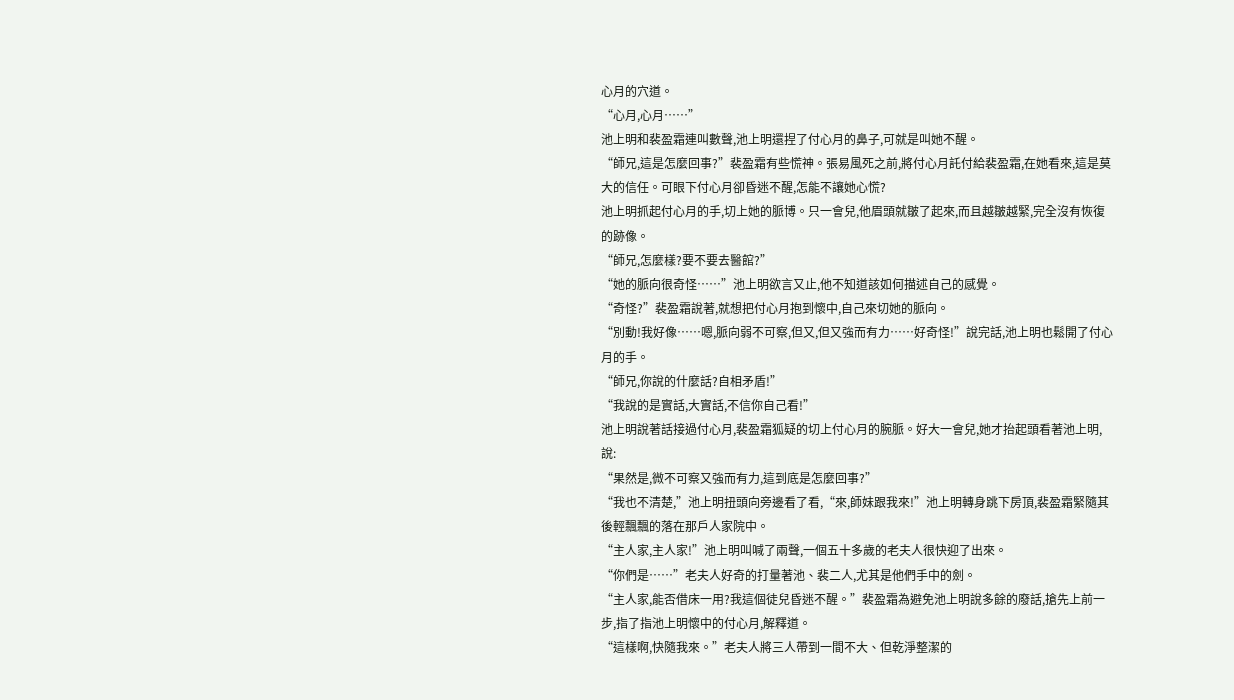心月的穴道。
“心月,心月……”
池上明和裴盈霜連叫數聲,池上明還捏了付心月的鼻子,可就是叫她不醒。
“師兄,這是怎麼回事?”裴盈霜有些慌神。張易風死之前,將付心月託付給裴盈霜,在她看來,這是莫大的信任。可眼下付心月卻昏迷不醒,怎能不讓她心慌?
池上明抓起付心月的手,切上她的脈博。只一會兒,他眉頭就皺了起來,而且越皺越緊,完全沒有恢復的跡像。
“師兄,怎麼樣?要不要去醫館?”
“她的脈向很奇怪……”池上明欲言又止,他不知道該如何描述自己的感覺。
“奇怪?”裴盈霜說著,就想把付心月抱到懷中,自己來切她的脈向。
“別動!我好像……嗯,脈向弱不可察,但又,但又強而有力……好奇怪!”說完話,池上明也鬆開了付心月的手。
“師兄,你說的什麼話?自相矛盾!”
“我說的是實話,大實話,不信你自己看!”
池上明說著話接過付心月,裴盈霜狐疑的切上付心月的腕脈。好大一會兒,她才抬起頭看著池上明,說:
“果然是,微不可察又強而有力,這到底是怎麼回事?”
“我也不清楚,”池上明扭頭向旁邊看了看,“來,師妹跟我來!”池上明轉身跳下房頂,裴盈霜緊隨其後輕飄飄的落在那戶人家院中。
“主人家,主人家!”池上明叫喊了兩聲,一個五十多歲的老夫人很快迎了出來。
“你們是……”老夫人好奇的打量著池、裴二人,尤其是他們手中的劍。
“主人家,能否借床一用?我這個徒兒昏迷不醒。”裴盈霜為避免池上明說多餘的廢話,搶先上前一步,指了指池上明懷中的付心月,解釋道。
“這樣啊,快隨我來。”老夫人將三人帶到一間不大、但乾淨整潔的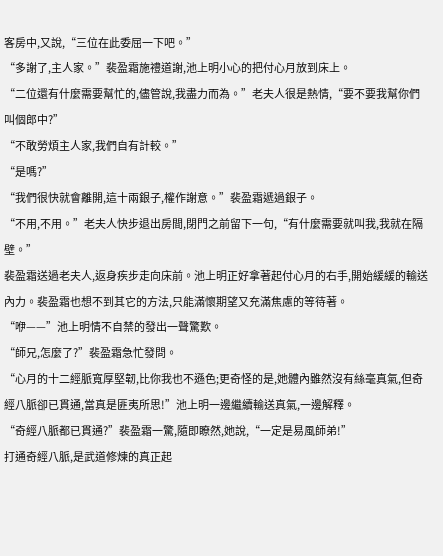客房中,又說,“三位在此委屈一下吧。”
“多謝了,主人家。”裴盈霜施禮道謝,池上明小心的把付心月放到床上。
“二位還有什麼需要幫忙的,儘管說,我盡力而為。”老夫人很是熱情,“要不要我幫你們叫個郎中?”
“不敢勞煩主人家,我們自有計較。”
“是嗎?”
“我們很快就會離開,這十兩銀子,權作謝意。”裴盈霜遞過銀子。
“不用,不用。”老夫人快步退出房間,閉門之前留下一句,“有什麼需要就叫我,我就在隔壁。”
裴盈霜送過老夫人,返身疾步走向床前。池上明正好拿著起付心月的右手,開始緩緩的輸送內力。裴盈霜也想不到其它的方法,只能滿懷期望又充滿焦慮的等待著。
“咿——”池上明情不自禁的發出一聲驚歎。
“師兄,怎麼了?”裴盈霜急忙發問。
“心月的十二經脈寬厚堅韌,比你我也不遜色;更奇怪的是,她體內雖然沒有絲毫真氣,但奇經八脈卻已貫通,當真是匪夷所思!”池上明一邊繼續輸送真氣,一邊解釋。
“奇經八脈都已貫通?”裴盈霜一驚,隨即瞭然,她說,“一定是易風師弟!”
打通奇經八脈,是武道修煉的真正起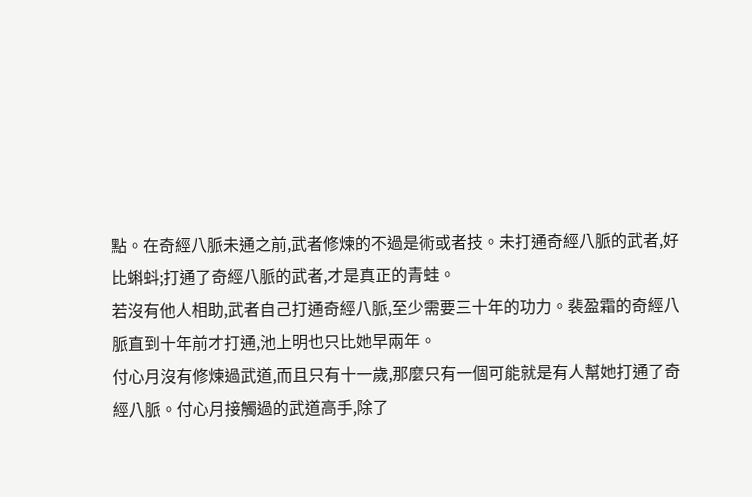點。在奇經八脈未通之前,武者修煉的不過是術或者技。未打通奇經八脈的武者,好比蝌蚪;打通了奇經八脈的武者,才是真正的青蛙。
若沒有他人相助,武者自己打通奇經八脈,至少需要三十年的功力。裴盈霜的奇經八脈直到十年前才打通,池上明也只比她早兩年。
付心月沒有修煉過武道,而且只有十一歲,那麼只有一個可能就是有人幫她打通了奇經八脈。付心月接觸過的武道高手,除了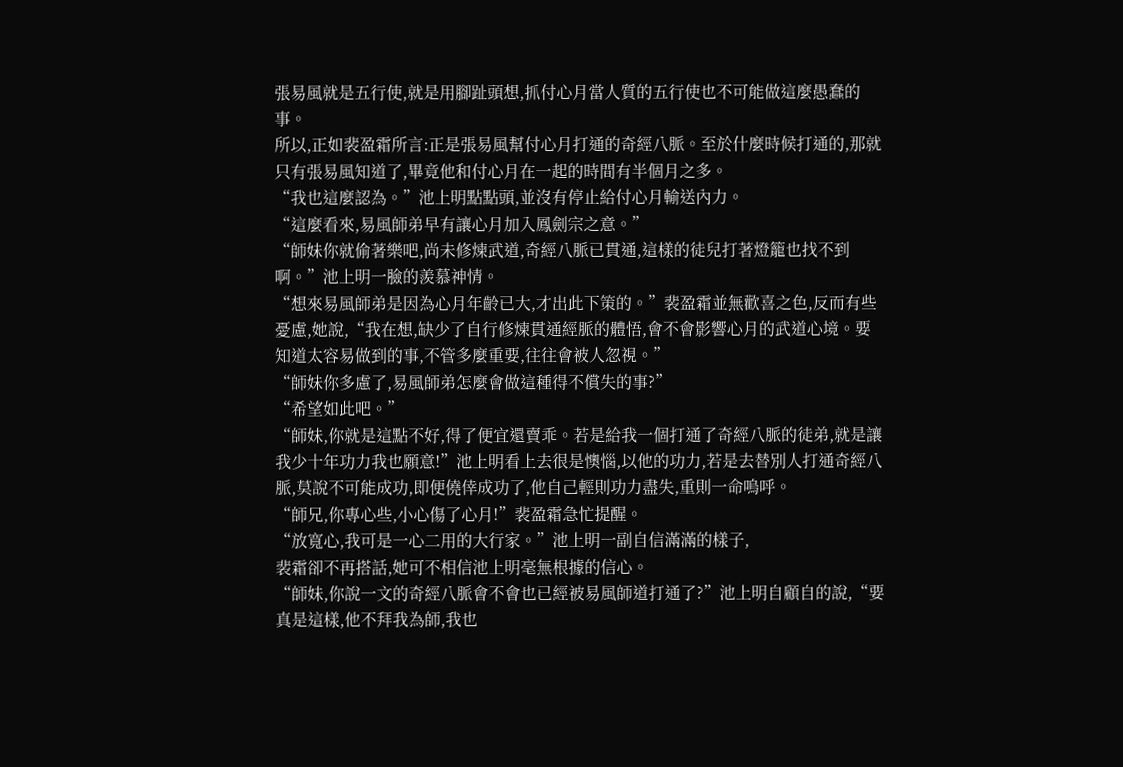張易風就是五行使,就是用腳趾頭想,抓付心月當人質的五行使也不可能做這麼愚蠢的事。
所以,正如裴盈霜所言:正是張易風幫付心月打通的奇經八脈。至於什麼時候打通的,那就只有張易風知道了,畢竟他和付心月在一起的時間有半個月之多。
“我也這麼認為。”池上明點點頭,並沒有停止給付心月輸送內力。
“這麼看來,易風師弟早有讓心月加入鳳劍宗之意。”
“師妹你就偷著樂吧,尚未修煉武道,奇經八脈已貫通,這樣的徒兒打著燈籠也找不到啊。”池上明一臉的羨慕神情。
“想來易風師弟是因為心月年齡已大,才出此下策的。”裴盈霜並無歡喜之色,反而有些憂慮,她說,“我在想,缺少了自行修煉貫通經脈的體悟,會不會影響心月的武道心境。要知道太容易做到的事,不管多麼重要,往往會被人忽視。”
“師妹你多慮了,易風師弟怎麼會做這種得不償失的事?”
“希望如此吧。”
“師妹,你就是這點不好,得了便宜還賣乖。若是給我一個打通了奇經八脈的徒弟,就是讓我少十年功力我也願意!”池上明看上去很是懊惱,以他的功力,若是去替別人打通奇經八脈,莫說不可能成功,即便僥倖成功了,他自己輕則功力盡失,重則一命嗚呼。
“師兄,你專心些,小心傷了心月!”裴盈霜急忙提醒。
“放寬心,我可是一心二用的大行家。”池上明一副自信滿滿的樣子,
裴霜卻不再搭話,她可不相信池上明毫無根據的信心。
“師妹,你說一文的奇經八脈會不會也已經被易風師道打通了?”池上明自顧自的說,“要真是這樣,他不拜我為師,我也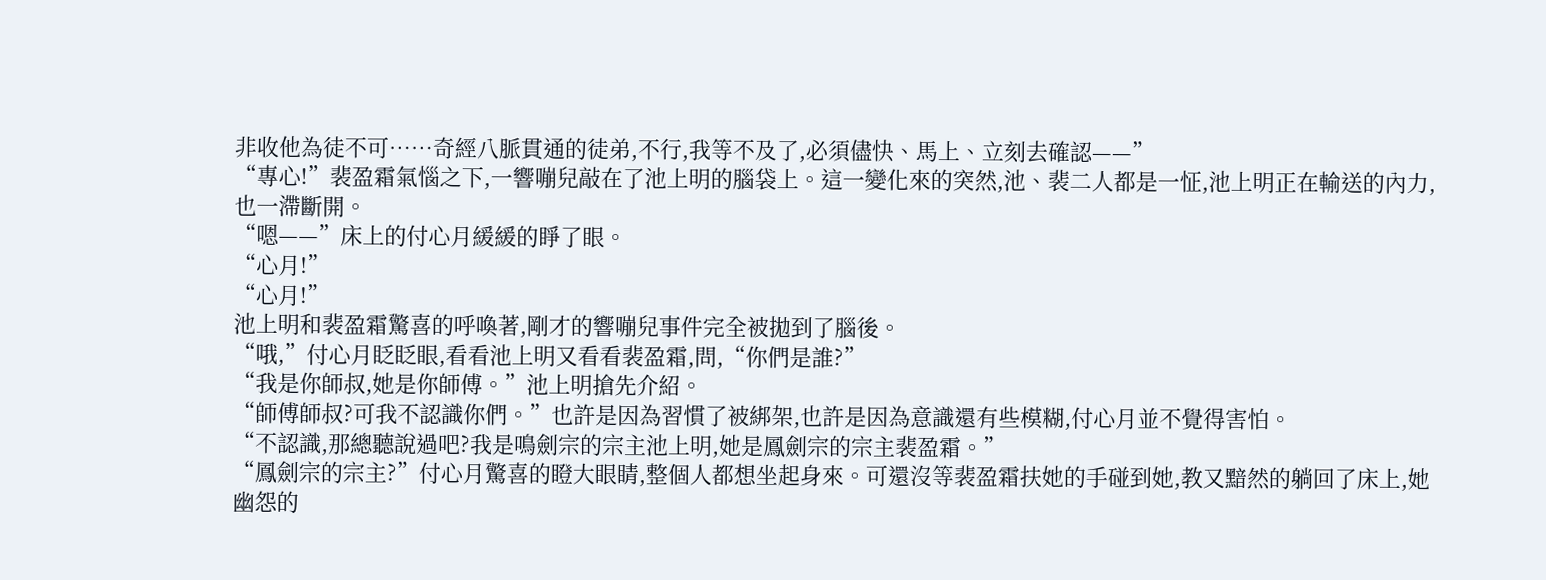非收他為徒不可……奇經八脈貫通的徒弟,不行,我等不及了,必須儘快、馬上、立刻去確認——”
“專心!”裴盈霜氣惱之下,一響嘣兒敲在了池上明的腦袋上。這一變化來的突然,池、裴二人都是一怔,池上明正在輸送的內力,也一滯斷開。
“嗯——”床上的付心月緩緩的睜了眼。
“心月!”
“心月!”
池上明和裴盈霜驚喜的呼喚著,剛才的響嘣兒事件完全被拋到了腦後。
“哦,”付心月眨眨眼,看看池上明又看看裴盈霜,問,“你們是誰?”
“我是你師叔,她是你師傅。”池上明搶先介紹。
“師傅師叔?可我不認識你們。”也許是因為習慣了被綁架,也許是因為意識還有些模糊,付心月並不覺得害怕。
“不認識,那總聽說過吧?我是鳴劍宗的宗主池上明,她是鳳劍宗的宗主裴盈霜。”
“鳳劍宗的宗主?”付心月驚喜的瞪大眼睛,整個人都想坐起身來。可還沒等裴盈霜扶她的手碰到她,教又黯然的躺回了床上,她幽怨的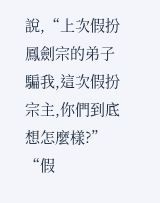說,“上次假扮鳳劍宗的弟子騙我,這次假扮宗主,你們到底想怎麼樣?”
“假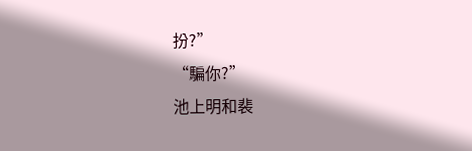扮?”
“騙你?”
池上明和裴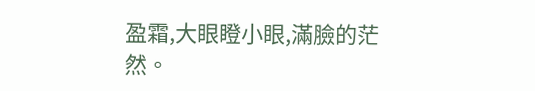盈霜,大眼瞪小眼,滿臉的茫然。